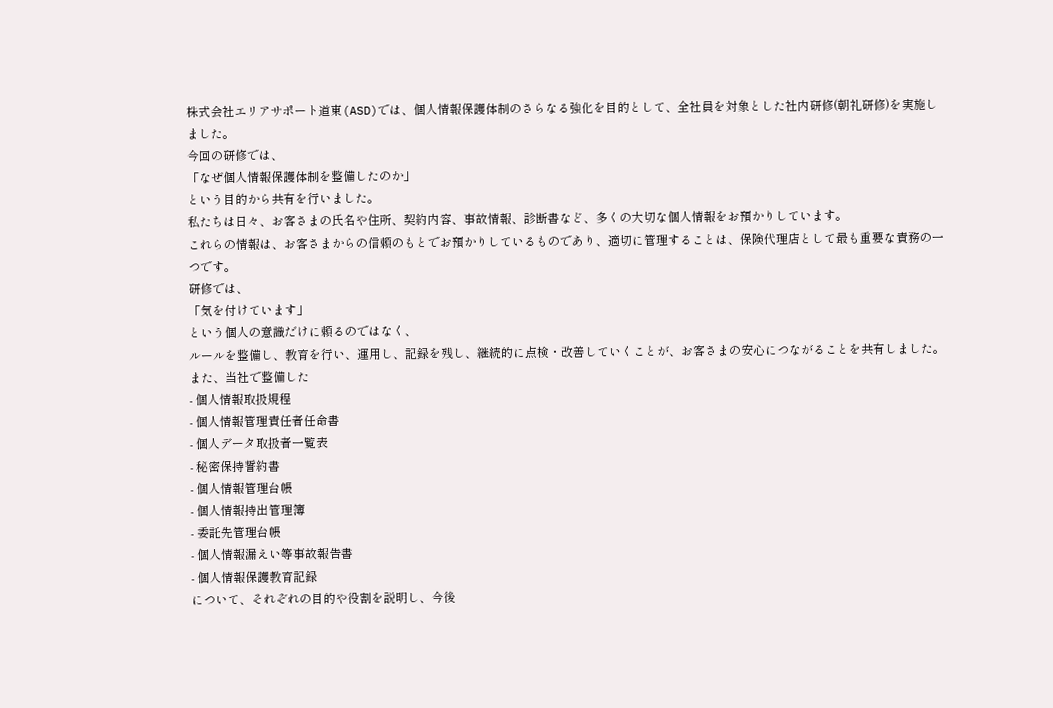株式会社エリアサポート道東(ASD)では、個人情報保護体制のさらなる強化を目的として、全社員を対象とした社内研修(朝礼研修)を実施しました。
今回の研修では、
「なぜ個人情報保護体制を整備したのか」
という目的から共有を行いました。
私たちは日々、お客さまの氏名や住所、契約内容、事故情報、診断書など、多くの大切な個人情報をお預かりしています。
これらの情報は、お客さまからの信頼のもとでお預かりしているものであり、適切に管理することは、保険代理店として最も重要な責務の一つです。
研修では、
「気を付けています」
という個人の意識だけに頼るのではなく、
ルールを整備し、教育を行い、運用し、記録を残し、継続的に点検・改善していくことが、お客さまの安心につながることを共有しました。
また、当社で整備した
- 個人情報取扱規程
- 個人情報管理責任者任命書
- 個人データ取扱者一覧表
- 秘密保持誓約書
- 個人情報管理台帳
- 個人情報持出管理簿
- 委託先管理台帳
- 個人情報漏えい等事故報告書
- 個人情報保護教育記録
について、それぞれの目的や役割を説明し、今後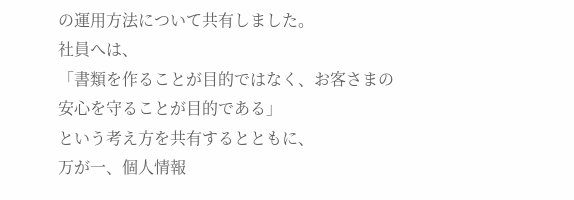の運用方法について共有しました。
社員へは、
「書類を作ることが目的ではなく、お客さまの安心を守ることが目的である」
という考え方を共有するとともに、
万が一、個人情報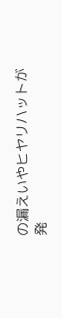の漏えいやヒヤリハットが発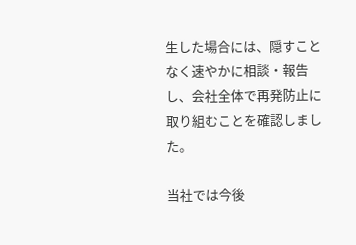生した場合には、隠すことなく速やかに相談・報告し、会社全体で再発防止に取り組むことを確認しました。

当社では今後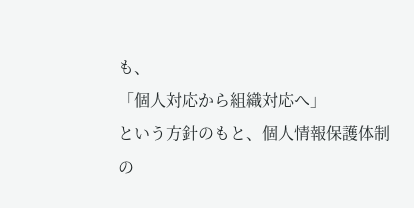も、
「個人対応から組織対応へ」
という方針のもと、個人情報保護体制の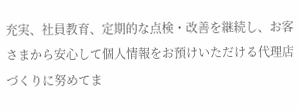充実、社員教育、定期的な点検・改善を継続し、お客さまから安心して個人情報をお預けいただける代理店づくりに努めてま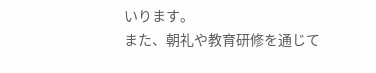いります。
また、朝礼や教育研修を通じて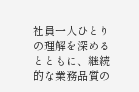社員一人ひとりの理解を深めるとともに、継続的な業務品質の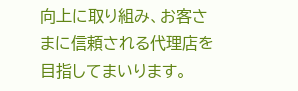向上に取り組み、お客さまに信頼される代理店を目指してまいります。